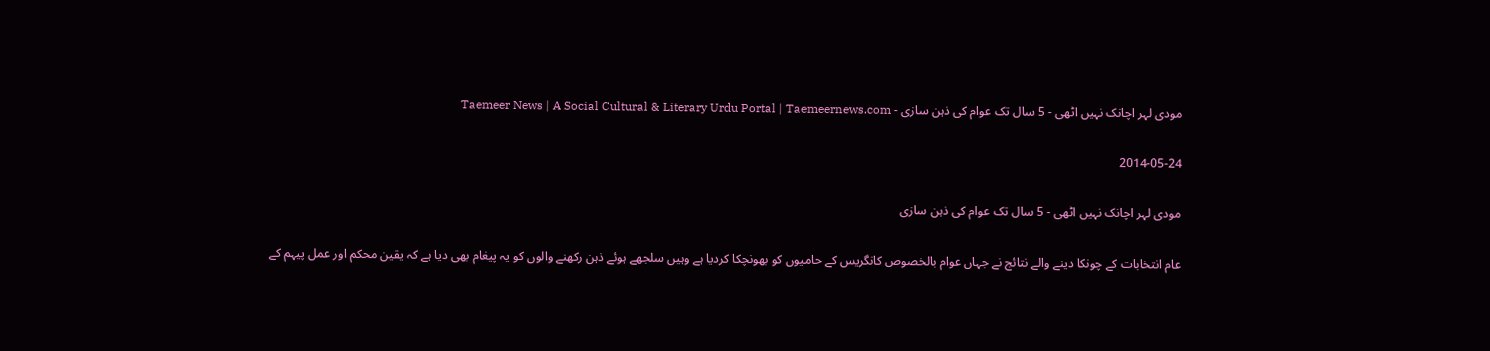مودی لہر اچانک نہیں اٹھی - 5 سال تک عوام کی ذہن سازی - Taemeer News | A Social Cultural & Literary Urdu Portal | Taemeernews.com

2014-05-24

مودی لہر اچانک نہیں اٹھی - 5 سال تک عوام کی ذہن سازی

عام انتخابات کے چونکا دینے والے نتائج نے جہاں عوام بالخصوص کانگریس کے حامیوں کو بھونچکا کردیا ہے وہیں سلجھے ہوئے ذہن رکھنے والوں کو یہ پیغام بھی دیا ہے کہ یقین محکم اور عمل پیہم کے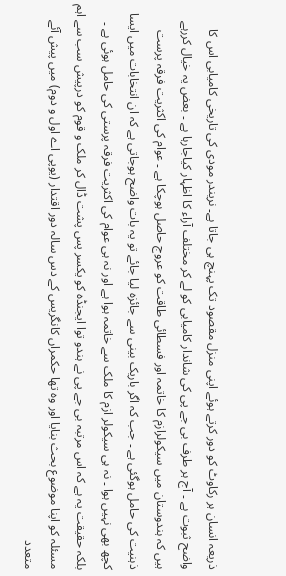ذریعہ انسان ہر رکاوٹ کو دور کرتے ہوئے اپنی منزل مقصود تک پہنچ ہی جاتا ہے۔ نریندر مودی کی تاریخی کامیابی اس کا واضح ثبوت ہے ۔ آج ہر طرف بی جے پی کی شاندار کامیابی کو لے کر مختلف آراء کا اظہار کیاجارہا ہے ۔ بعض یہ خیال کررہے ہیں کہ ہندوستان میں سیکولرازم کا خاتمہ اور فسطائی طاقت کو عروج حاصل ہوچکا ہے ۔ عوام کی اکثریت فرقہ پرست ذہنیت کی حامل ہوگئی ہے ۔ جب کہ اگر باریک بینی سے جائزہ لیا جائے تو یہ بات واضح ہوجاتی ہے کہ ان انتخابات میں ایسا کچھ بھی نہیں ہوا ۔ نہ ہی سیکولر ازم کا ملک سے خاتمہ ہوا ہے اور نہ ہی عوام کی اکثریت فرقہ پرستی کی حامل ہوئی ہے ۔ بلکہ حقیقت یہ ہے کہ اس مرتبہ بی جے پی نے ہندو توا ایجنڈہ کو یکسر پس پشت ڈال کر ملک و قوم کو درپیش سب سے اہم مسئلہ کو اپنا موضوع بحث بنایا اور وہ تھا حکمراں کانگریس کے دس سالہ دور اقتدار (یوپی اے اول و دوم) میں پیش آئے متعدد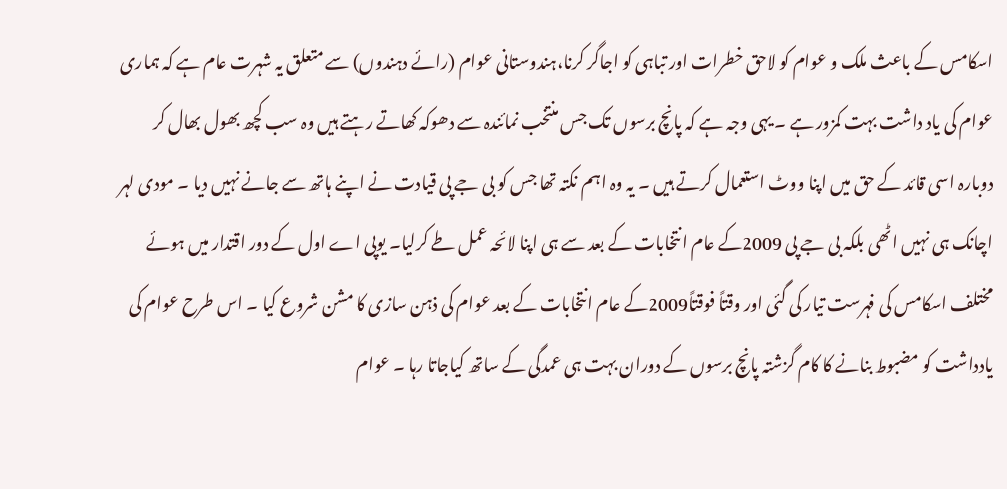اسکامس کے باعث ملک و عوام کو لاحق خطرات اور تباہی کو اجاگر کرنا،ہندوستانی عوام (رائے دہندوں) سے متعلق یہ شہرت عام ہے کہ ہماری عوام کی یاد داشت بہت کمزور ہے ۔ یہی وجہ ہے کہ پانچ برسوں تک جس منتخب نمائندہ سے دھوکہ کھاتے رہتے ہیں وہ سب کچھ بھول بھال کر دوبارہ اسی قائد کے حق میں اپنا ووٹ استعمال کرتے ہیں ۔ یہ وہ اہم نکتہ تھا جس کو بی جے پی قیادت نے اپنے ہاتھ سے جانے نہیں دیا ۔ مودی لہر اچانک ہی نہیں اٹھی بلکہ بی جے پی 2009کے عام انتخابات کے بعد سے ہی اپنا لائحہ عمل طے کرلیا۔ یوپی اے اول کے دور اقتدار میں ہوئے مختلف اسکامس کی فہرست تیار کی گئی اور وقتاً فوقتاً2009کے عام انتخابات کے بعد عوام کی ذہن سازی کا مشن شروع کیا ۔ اس طرح عوام کی یادداشت کو مضبوط بنانے کا کام گزشتہ پانچ برسوں کے دوران بہت ہی عمدگی کے ساتھ کیاجاتا رہا ۔ عوام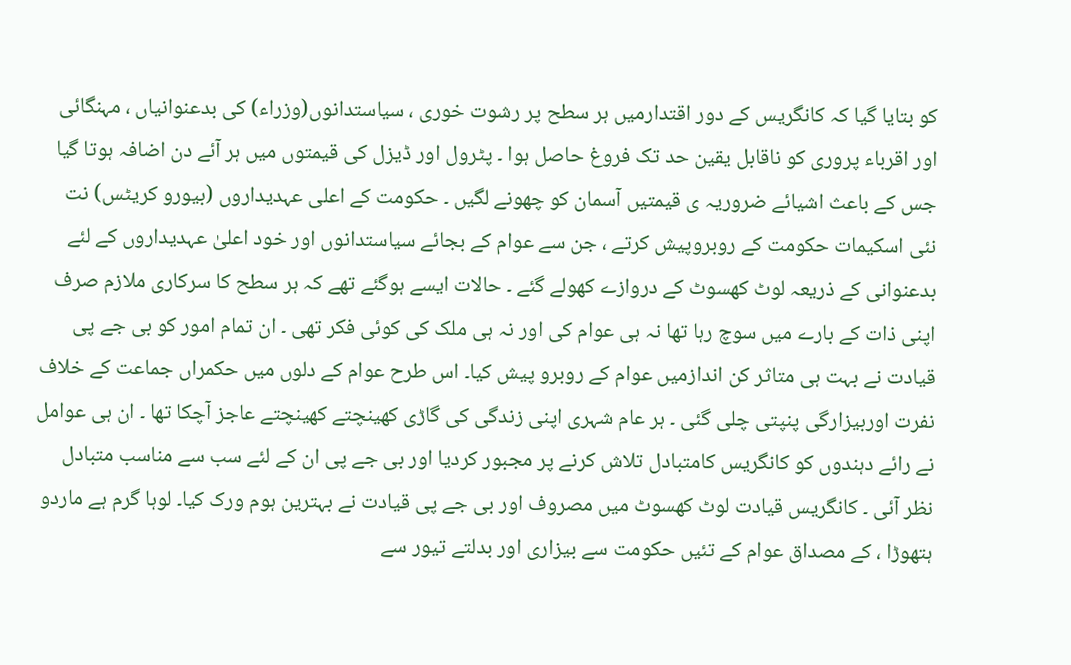کو بتایا گیا کہ کانگریس کے دور اقتدارمیں ہر سطح پر رشوت خوری ، سیاستدانوں(وزراء) کی بدعنوانیاں ، مہنگائی اور اقرباء پروری کو ناقابل یقین حد تک فروغ حاصل ہوا ۔ پٹرول اور ڈیزل کی قیمتوں میں ہر آئے دن اضافہ ہوتا گیا جس کے باعث اشیائے ضروریہ ی قیمتیں آسمان کو چھونے لگیں ۔ حکومت کے اعلی عہدیداروں (بیورو کریٹس) نت نئی اسکیمات حکومت کے روبروپیش کرتے ، جن سے عوام کے بجائے سیاستدانوں اور خود اعلیٰ عہدیداروں کے لئے بدعنوانی کے ذریعہ لوٹ کھسوٹ کے دروازے کھولے گئے ۔ حالات ایسے ہوگئے تھے کہ ہر سطح کا سرکاری ملازم صرف اپنی ذات کے بارے میں سوچ رہا تھا نہ ہی عوام کی اور نہ ہی ملک کی کوئی فکر تھی ۔ ان تمام امور کو بی جے پی قیادت نے بہت ہی متاثر کن اندازمیں عوام کے روبرو پیش کیا۔ اس طرح عوام کے دلوں میں حکمراں جماعت کے خلاف نفرت اوربیزارگی پنپتی چلی گئی ۔ ہر عام شہری اپنی زندگی کی گاڑی کھینچتے کھینچتے عاجز آچکا تھا ۔ ان ہی عوامل نے رائے دہندوں کو کانگریس کامتبادل تلاش کرنے پر مجبور کردیا اور بی جے پی ان کے لئے سب سے مناسب متبادل نظر آئی ۔ کانگریس قیادت لوٹ کھسوٹ میں مصروف اور بی جے پی قیادت نے بہترین ہوم ورک کیا۔ لوہا گرم ہے ماردو ہتھوڑا ، کے مصداق عوام کے تئیں حکومت سے بیزاری اور بدلتے تیور سے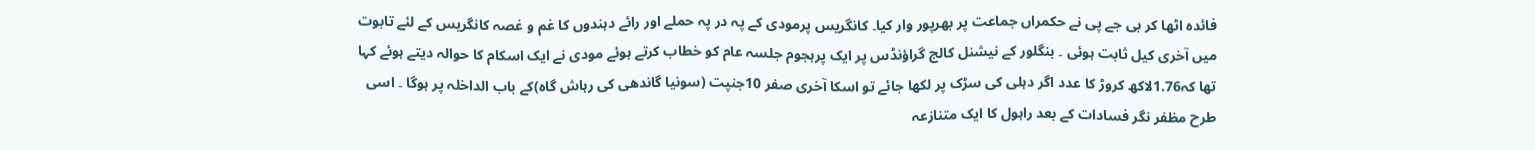فائدہ اٹھا کر بی جے پی نے حکمراں جماعت پر بھرپور وار کیا۔ کانگریس پرمودی کے پہ در پہ حملے اور رائے دہندوں کا غم و غصہ کانگریس کے لئے تابوت میں آخری کیل ثابت ہوئی ۔ بنگلور کے نیشنل کالج گراؤنڈس پر ایک پرہجوم جلسہ عام کو خطاب کرتے ہوئے مودی نے ایک اسکام کا حوالہ دیتے ہوئے کہا تھا کہ1.76لاکھ کروڑ کا عدد اگر دہلی کی سڑک پر لکھا جائے تو اسکا آخری صفر 10جنپت (سونیا گاندھی کی رہاش گاہ)کے باب الداخلہ پر ہوگا ۔ اسی طرح مظفر نگر فسادات کے بعد راہول کا ایک متنازعہ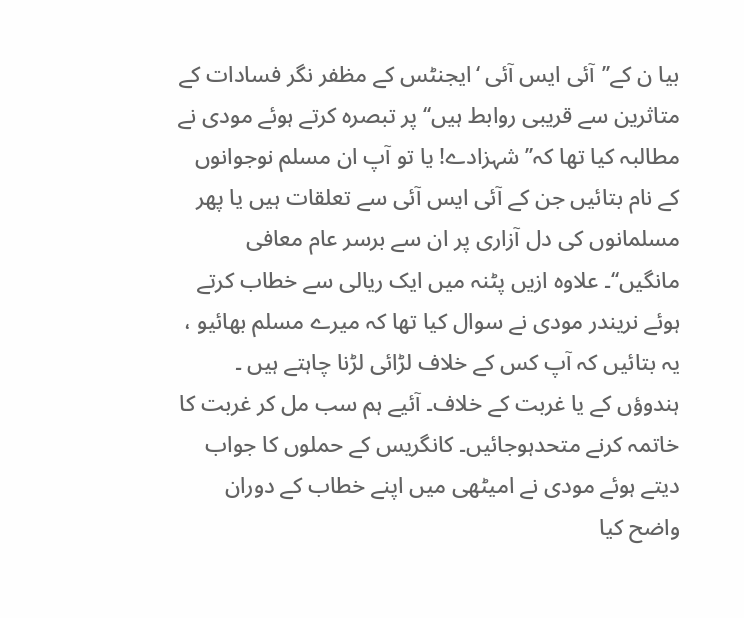بیا ن کے’’آئی ایس آئی ‘ایجنٹس کے مظفر نگر فسادات کے متاثرین سے قریبی روابط ہیں‘‘ پر تبصرہ کرتے ہوئے مودی نے مطالبہ کیا تھا کہ’’شہزادے! یا تو آپ ان مسلم نوجوانوں کے نام بتائیں جن کے آئی ایس آئی سے تعلقات ہیں یا پھر مسلمانوں کی دل آزاری پر ان سے برسر عام معافی مانگیں‘‘۔ علاوہ ازیں پٹنہ میں ایک ریالی سے خطاب کرتے ہوئے نریندر مودی نے سوال کیا تھا کہ میرے مسلم بھائیو ، یہ بتائیں کہ آپ کس کے خلاف لڑائی لڑنا چاہتے ہیں ۔ ہندوؤں کے یا غربت کے خلاف۔ آئیے ہم سب مل کر غربت کا خاتمہ کرنے متحدہوجائیں۔ کانگریس کے حملوں کا جواب دیتے ہوئے مودی نے امیٹھی میں اپنے خطاب کے دوران واضح کیا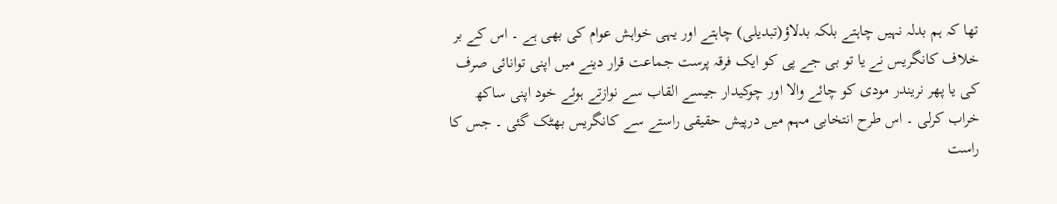تھا کہ ہم بدلہ نہیں چاہتے بلکہ بدلاؤ(تبدیلی) چاہتے اور یہی خواہش عوام کی بھی ہے ۔ اس کے بر خلاف کانگریس نے یا تو بی جے پی کو ایک فرقہ پرست جماعت قرار دینے میں اپنی توانائی صرف کی یا پھر نریندر مودی کو چائے والا اور چوکیدار جیسے القاب سے نوازتے ہوئے خود اپنی ساکھ خراب کرلی ۔ اس طرح انتخابی مہم میں درپیش حقیقی راستے سے کانگریس بھٹک گئی ۔ جس کا راست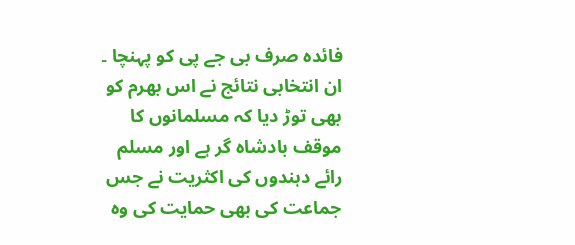فائدہ صرف بی جے پی کو پہنچا ۔ ان انتخابی نتائج نے اس بھرم کو بھی توڑ دیا کہ مسلمانوں کا موقف بادشاہ گر ہے اور مسلم رائے دہندوں کی اکثریت نے جس جماعت کی بھی حمایت کی وہ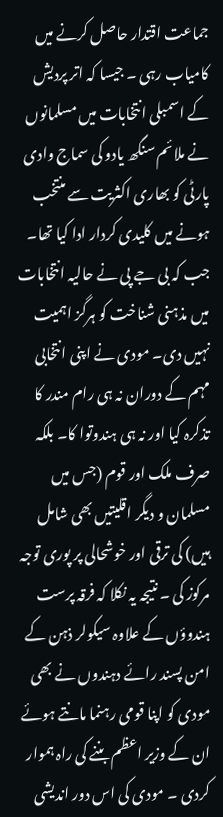جماعت اقتدار حاصل کرنے میں کامیاب رہی ۔ جیسا کہ اتر پردیش کے اسمبلی انتخابات میں مسلمانوں نے ملائم سنگھ یادو کی سماج وادی پارٹی کو بھاری اکثریت سے منتخب ہونے میں کلیدی کردار ادا کیا تھا۔ جب کہ بی جے پی نے حالیہ انتخابات میں مذہنی شناخت کو ہرگز اہمیت نہیں دی۔ مودی نے اپنی انتخابی مہم کے دوران نہ ہی رام مندر کا تذکرہ کیا اور نہ ہی ہندوتوا کا۔ بلکہ صرف ملک اور قوم (جس میں مسلمان و دیگر اقلیتیں بھی شامل ہیں) کی ترقی اور خوشحالی پر پوری توجہ مرکوز کی ۔ نتیجہ یہ نکلا کہ فرقہ پرست ہندوؤں کے علاوہ سیکولر ذہن کے امن پسند رائے دہندوں نے بھی مودی کو اپنا قومی رہنما مانتے ہوئے ان کے وزیر اعظم بننے کی راہ ہموار کردی ۔ مودی کی اس دور اندیشی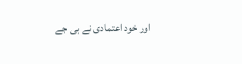اور خود اعتمادی نے بی جے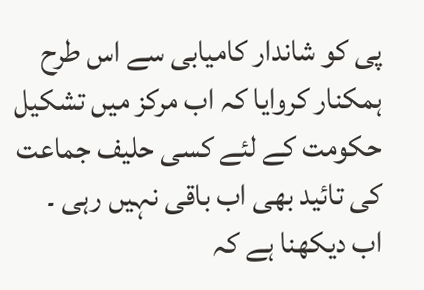پی کو شاندار کامیابی سے اس طرح ہمکنار کروایا کہ اب مرکز میں تشکیل حکومت کے لئے کسی حلیف جماعت کی تائید بھی اب باقی نہیں رہی ۔ اب دیکھنا ہے کہ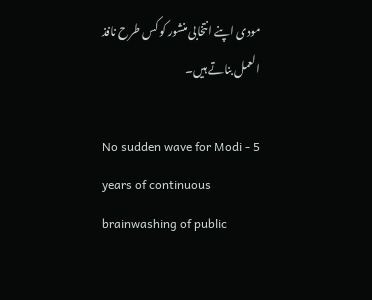مودی اپنے انتخابی منشور کو کس طرح نافذ العمل بناتے ہیں۔

No sudden wave for Modi - 5 years of continuous brainwashing of public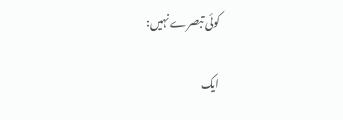کوئی تبصرے نہیں:

ایک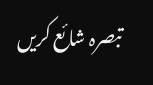تبصرہ شائع کریں